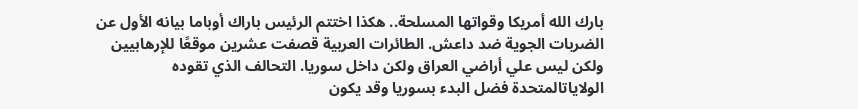بارك الله أمريكا وقواتها المسلحة.. هكذا اختتم الرئيس باراك أوباما بيانه الأول عن الضربات الجوية ضد داعش. الطائرات العربية قصفت عشرين موقعًا للإرهابيين ولكن ليس علي أراضي العراق ولكن داخل سوريا. التحالف الذي تقوده الولاياتالمتحدة فضل البدء بسوريا وقد يكون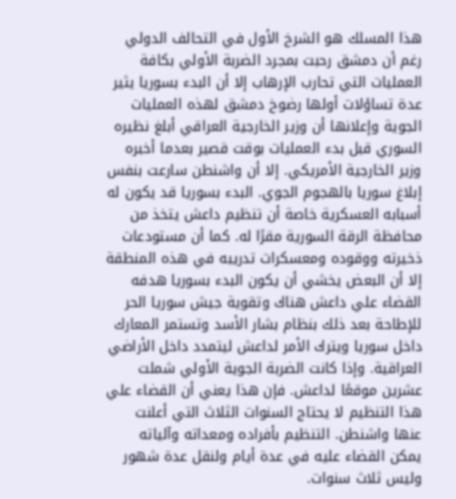هذا المسلك هو الشرخ الأول في التحالف الدولي رغم أن دمشق رحبت بمجرد الضربة الأولي بكافة العمليات التي تحارب الإرهاب إلا أن البدء بسوريا يثير عدة تساؤلات أولها رضوخ دمشق لهذه العمليات الجوية وإعلانها أن وزير الخارجية العراقي أبلغ نظيره السوري قبل بدء العمليات بوقت قصير بعدما أخبره وزير الخارجية الأمريكي. إلا أن واشنطن سارعت بنفس إبلاغ سوريا بالهجوم الجوي. البدء بسوريا قد يكون له أسبابه العسكرية خاصة أن تنظيم داعش يتخذ من محافظة الرقة السورية مقرًا له. كما أن مستودعات ذخيرته ووقوده ومعسكرات تدريبه في هذه المنطقة إلا أن البعض يخشي أن يكون البدء بسوريا هدفه القضاء علي داعش هناك وتقوية جيش سوريا الحر للإطاحة بعد ذلك بنظام بشار الأسد وتستمر المعارك داخل سوريا ويترك الأمر لداعش ليتمدد داخل الأراضي العراقية. وإذا كانت الضربة الجوية الأولي شملت عشرين موقعًا لداعش. فإن هذا يعني أن القضاء علي هذا التنظيم لا يحتاج السنوات الثلاث التي أعلنت عنها واشنطن. التنظيم بأفراده ومعداته وآلياته يمكن القضاء عليه في عدة أيام ولنقل عدة شهور وليس ثلاث سنوات.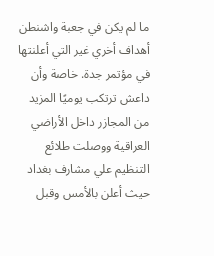ما لم يكن في جعبة واشنطن أهداف أخري غير التي أعلنتها في مؤتمر جدة. خاصة وأن داعش ترتكب يوميًا المزيد من المجازر داخل الأراضي العراقية ووصلت طلائع التنظيم علي مشارف بغداد حيث أعلن بالأمس وقبل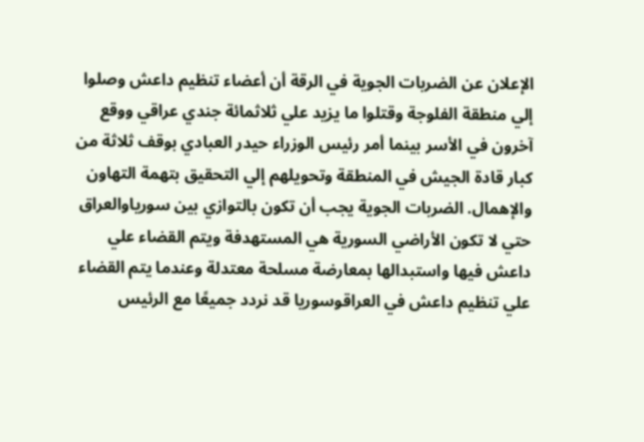الإعلان عن الضربات الجوية في الرقة أن أعضاء تنظيم داعش وصلوا إلي منطقة الفلوجة وقتلوا ما يزيد علي ثلاثمائة جندي عراقي ووقع آخرون في الأسر بينما أمر رئيس الوزراء حيدر العبادي بوقف ثلاثة من كبار قادة الجيش في المنطقة وتحويلهم إلي التحقيق بتهمة التهاون والإهمال. الضربات الجوية يجب أن تكون بالتوازي بين سورياوالعراق حتي لا تكون الأراضي السورية هي المستهدفة ويتم القضاء علي داعش فيها واستبدالها بمعارضة مسلحة معتدلة وعندما يتم القضاء علي تنظيم داعش في العراقوسوريا قد نردد جميعًا مع الرئيس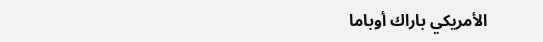الأمريكي باراك أوباما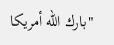"بارك الله أمريكا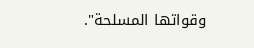وقواتها المسلحة".